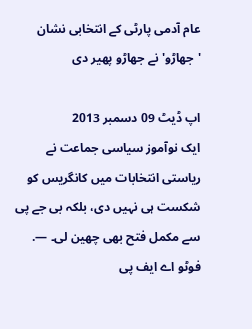عام آدمی پارٹی کے انتخابی نشان 'جھاڑو' نے جھاڑو پھیر دی

اپ ڈیٹ 09 دسمبر 2013
ایک نوآموز سیاسی جماعت نے ریاستی انتخابات میں کانگریس کو شکست ہی نہیں دی، بلکہ بی جے پی سے مکمل فتح بھی چھین لی۔ —. فوٹو اے ایف پی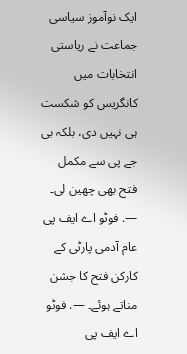ایک نوآموز سیاسی جماعت نے ریاستی انتخابات میں کانگریس کو شکست ہی نہیں دی، بلکہ بی جے پی سے مکمل فتح بھی چھین لی۔ —. فوٹو اے ایف پی
عام آدمی پارٹی کے کارکن فتح کا جشن مناتے ہوئے۔ —. فوٹو اے ایف پی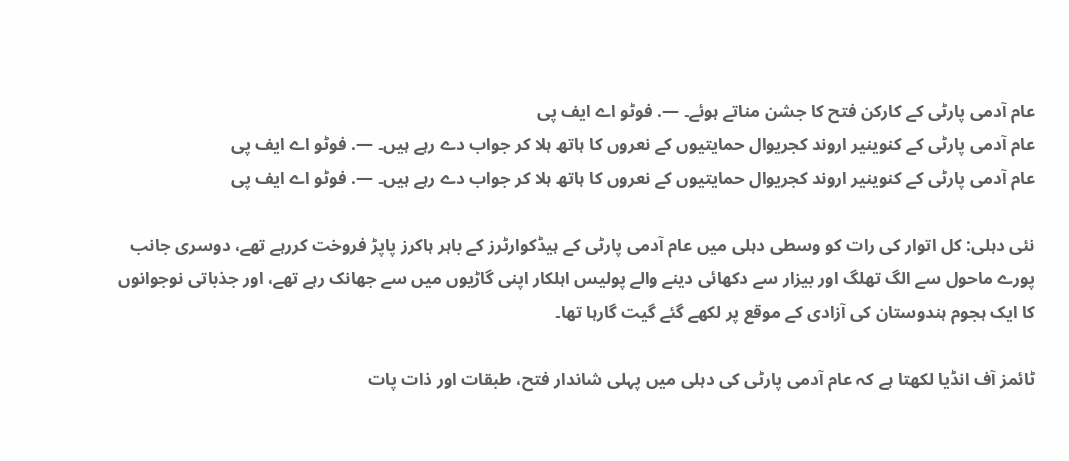عام آدمی پارٹی کے کارکن فتح کا جشن مناتے ہوئے۔ —. فوٹو اے ایف پی
عام آدمی پارٹی کے کنوینیر اروند کجریوال حمایتیوں کے نعروں کا ہاتھ ہلا کر جواب دے رہے ہیں۔ —. فوٹو اے ایف پی
عام آدمی پارٹی کے کنوینیر اروند کجریوال حمایتیوں کے نعروں کا ہاتھ ہلا کر جواب دے رہے ہیں۔ —. فوٹو اے ایف پی

نئی دہلی: کل اتوار کی رات کو وسطی دہلی میں عام آدمی پارٹی کے ہیڈکوارٹرز کے باہر ہاکرز پاپڑ فروخت کررہے تھے، دوسری جانب پورے ماحول سے الگ تھلگ اور بیزار سے دکھائی دینے والے پولیس اہلکار اپنی گاڑیوں میں سے جھانک رہے تھے، اور جذباتی نوجوانوں کا ایک ہجوم ہندوستان کی آزادی کے موقع پر لکھے گئے گیت گارہا تھا۔

ٹائمز آف انڈیا لکھتا ہے کہ عام آدمی پارٹی کی دہلی میں پہلی شاندار فتح، طبقات اور ذات پات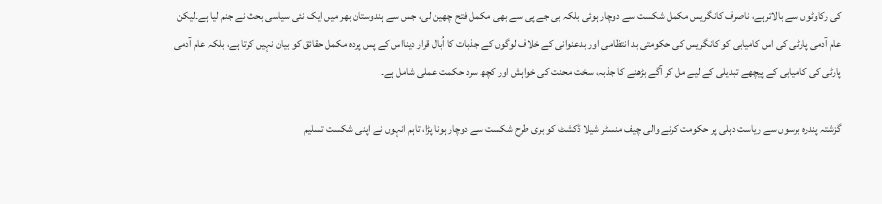کی رکاوٹوں سے بالاترہے، ناصرف کانگریس مکمل شکست سے دوچار ہوئی بلکہ بی جے پی سے بھی مکمل فتح چھین لی، جس سے ہندوستان بھر میں ایک نئی سیاسی بحث نے جنم لیا ہے۔لیکن عام آدمی پارٹی کی اس کامیابی کو کانگریس کی حکومتی بد انتظامی اور بدعنوانی کے خلاف لوگوں کے جذبات کا اُبال قرار دینااس کے پس پردہ مکمل حقائق کو بیان نہیں کرتا ہے، بلکہ عام آدمی پارٹی کی کامیابی کے پیچھے تبدیلی کے لیے مل کر آگے بڑھنے کا جذبہ، سخت محنت کی خواہش اور کچھ سرد حکمت عملی شامل ہے۔

گزشتہ پندرہ برسوں سے ریاست دہلی پر حکومت کرنے والی چیف منسٹر شیلا ڈکشٹ کو بری طرح شکست سے دوچار ہونا پڑا، تاہم انہوں نے اپنی شکست تسلیم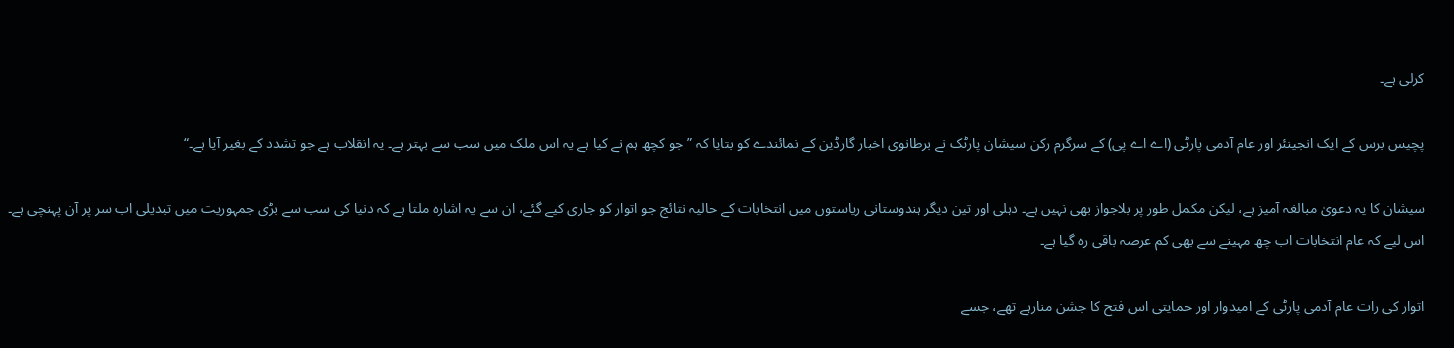کرلی ہے۔

پچیس برس کے ایک انجینئر اور عام آدمی پارٹی (اے اے پی) کے سرگرم رکن سیشان پارٹک نے برطانوی اخبار گارڈین کے نمائندے کو بتایا کہ ”جو کچھ ہم نے کیا ہے یہ اس ملک میں سب سے بہتر ہے۔ یہ انقلاب ہے جو تشدد کے بغیر آیا ہے۔“

سیشان کا یہ دعویٰ مبالغہ آمیز ہے، لیکن مکمل طور پر بلاجواز بھی نہیں ہے۔ دہلی اور تین دیگر ہندوستانی ریاستوں میں انتخابات کے حالیہ نتائج جو اتوار کو جاری کیے گئے، ان سے یہ اشارہ ملتا ہے کہ دنیا کی سب سے بڑی جمہوریت میں تبدیلی اب سر پر آن پہنچی ہے۔ اس لیے کہ عام انتخابات اب چھ مہینے سے بھی کم عرصہ باقی رہ گیا ہے۔

اتوار کی رات عام آدمی پارٹی کے امیدوار اور حمایتی اس فتح کا جشن منارہے تھے، جسے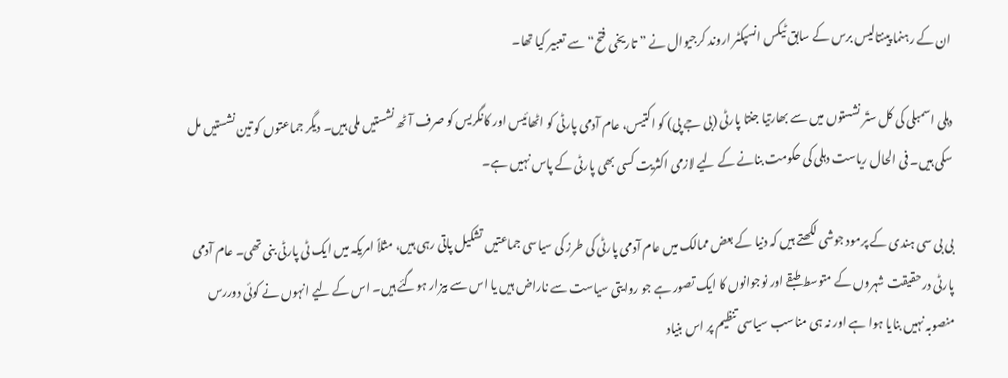ان کے رہنما پینتالیس برس کے سابق ٹیکس انسپکٹر اروند کرجیوال نے ”تاریخی فتح“ سے تعبیر کیا تھا۔

دہلی اسمبلی کی کل ستّر نشستوں میں سے بھارتیا جنتا پارٹی (بی جے پی) کو اکتیس، عام آدمی پارٹی کو اٹھائیس اور کانگریس کو صرف آٹھ نشستیں ملی ہیں۔ دیگر جماعتوں کو تین نشستیں مل سکی ہیں۔ فی الحال ریاست دہلی کی حکومت بنانے کے لیے لازمی اکثریت کسی بھی پارٹی کے پاس نہیں ہے۔

بی بی سی ہندی کے پرمود جوشی لکھتے ہیں کہ دنیا کے بعض ممالک میں عام آدمی پارٹی کی طرز کی سیاسی جماعتیں تشکیل پاتی رہی ہیں، مثلاً امریکہ میں ایک ٹی پارٹی بنی تھی۔ عام آدمی پارٹی درحقیقت شہروں کے متوسط طبقے اور نوجوانوں کا ایک تصور ہے جو روایتی سیاست سے ناراض ہیں یا اس سے بیزار ہوگئے ہیں۔ اس کے لیے انہوں نے کوئی دوررس منصوبہ نہیں بنایا ہوا ہے اور نہ ہی مناسب سیاسی تنظیم پر اس بنیاد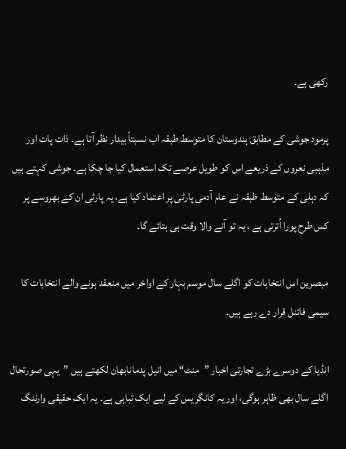رکھی ہے۔

پرمود جوشی کے مطابق ہندوستان کا متوسط طبقہ اب نسبتاً بیدار نظر آتا ہے۔ ذات پات اور مذہبی نعروں کے ذریعے اس کو طویل عرصے تک استعمال کیا جا چکا ہے۔ جوشی کہتے ہیں کہ دہلی کے متوسط طبقہ نے عام آدمی پارٹی پر اعتماد کیا ہے، یہ پارٹی ان کے بھروسے پر کس طرح پورا اُترتی ہے ، یہ تو آنے والا وقت ہی بتائے گا۔

مبصرین اس انتخابات کو اگلے سال موسم بہار کے اواخر میں منعقد ہونے والے انتخابات کا سیمی فائنل قرار دے رہے ہیں۔

انڈیا کے دوسرے بڑے تجارتی اخبار ”منٹ“ میں انیل پدمانابھان لکھتے ہیں ”یہی صورتحال اگلے سال بھی ظاہر ہوگی، اور یہ کانگریس کے لیے ایک تباہی ہے۔ یہ ایک حقیقی وارننگ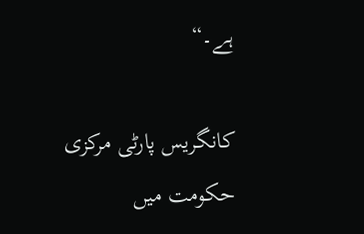ہے۔“

کانگریس پارٹی مرکزی حکومت میں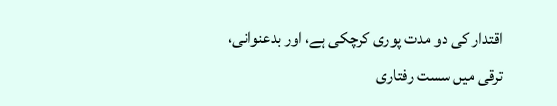اقتدار کی دو مدت پوری کرچکی ہے، اور بدعنوانی، ترقی میں سست رفتاری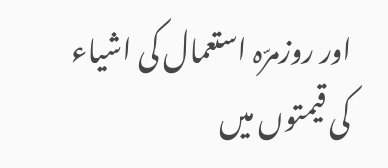اور روزمرّہ استعمال کی اشیاء کی قیمتوں میں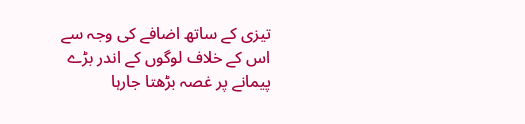تیزی کے ساتھ اضافے کی وجہ سے اس کے خلاف لوگوں کے اندر بڑے پیمانے پر غصہ بڑھتا جارہا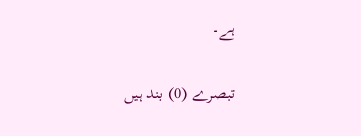ہے۔

تبصرے (0) بند ہیں